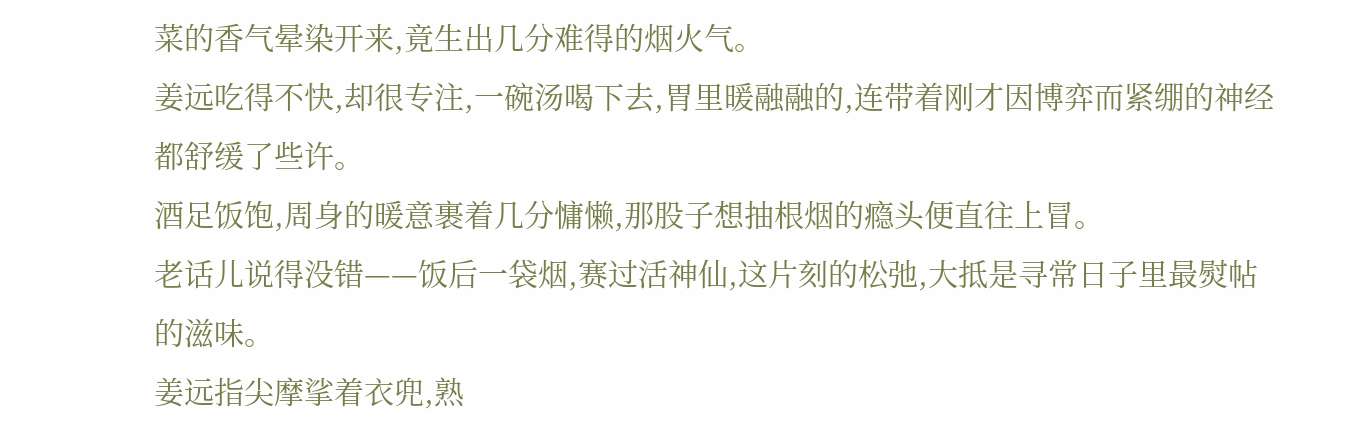菜的香气晕染开来,竟生出几分难得的烟火气。
姜远吃得不快,却很专注,一碗汤喝下去,胃里暖融融的,连带着刚才因博弈而紧绷的神经都舒缓了些许。
酒足饭饱,周身的暖意裹着几分慵懒,那股子想抽根烟的瘾头便直往上冒。
老话儿说得没错——饭后一袋烟,赛过活神仙,这片刻的松弛,大抵是寻常日子里最熨帖的滋味。
姜远指尖摩挲着衣兜,熟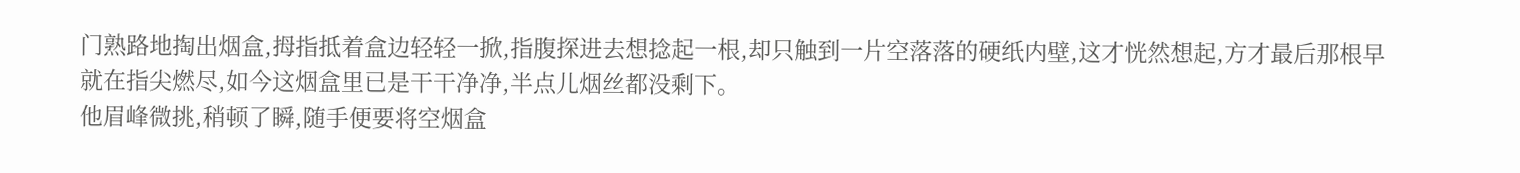门熟路地掏出烟盒,拇指抵着盒边轻轻一掀,指腹探进去想捻起一根,却只触到一片空落落的硬纸内壁,这才恍然想起,方才最后那根早就在指尖燃尽,如今这烟盒里已是干干净净,半点儿烟丝都没剩下。
他眉峰微挑,稍顿了瞬,随手便要将空烟盒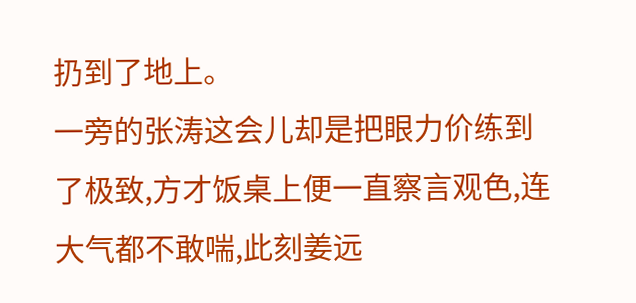扔到了地上。
一旁的张涛这会儿却是把眼力价练到了极致,方才饭桌上便一直察言观色,连大气都不敢喘,此刻姜远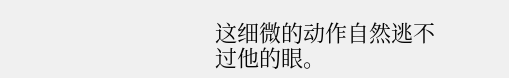这细微的动作自然逃不过他的眼。